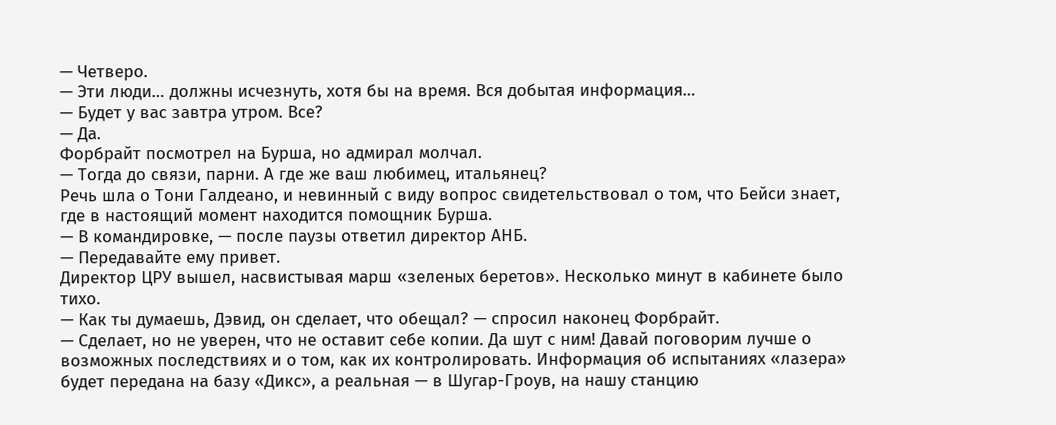— Четверо.
— Эти люди… должны исчезнуть, хотя бы на время. Вся добытая информация…
— Будет у вас завтра утром. Все?
— Да.
Форбрайт посмотрел на Бурша, но адмирал молчал.
— Тогда до связи, парни. А где же ваш любимец, итальянец?
Речь шла о Тони Галдеано, и невинный с виду вопрос свидетельствовал о том, что Бейси знает, где в настоящий момент находится помощник Бурша.
— В командировке, — после паузы ответил директор АНБ.
— Передавайте ему привет.
Директор ЦРУ вышел, насвистывая марш «зеленых беретов». Несколько минут в кабинете было тихо.
— Как ты думаешь, Дэвид, он сделает, что обещал? — спросил наконец Форбрайт.
— Сделает, но не уверен, что не оставит себе копии. Да шут с ним! Давай поговорим лучше о возможных последствиях и о том, как их контролировать. Информация об испытаниях «лазера» будет передана на базу «Дикс», а реальная — в Шугар-Гроув, на нашу станцию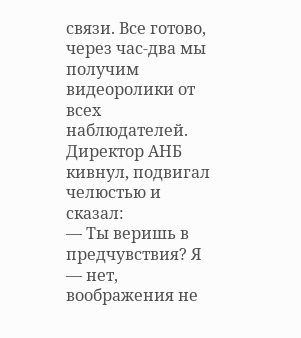связи. Все готово, через час-два мы получим видеоролики от всех наблюдателей.
Директор АНБ кивнул, подвигал челюстью и сказал:
— Ты веришь в предчувствия? Я — нет, воображения не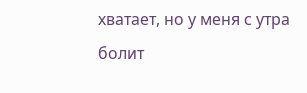хватает, но у меня с утра болит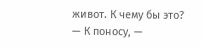живот. К чему бы это?
— К поносу, —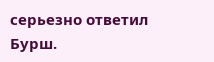серьезно ответил Бурш.